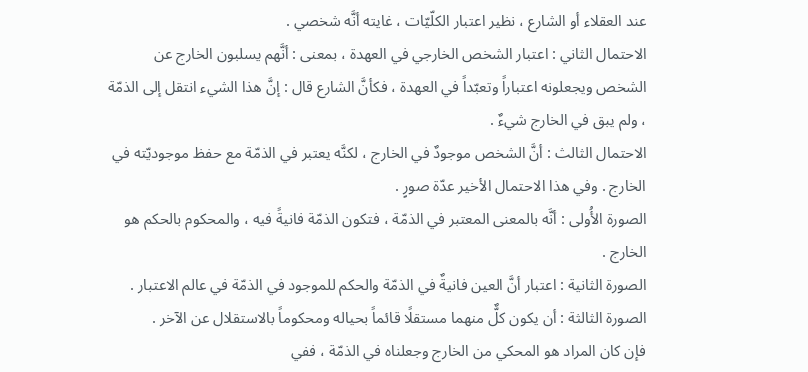عند العقلاء أو الشارع ، نظير اعتبار الكلّيّات ، غايته أنَّه شخصي .
الاحتمال الثاني : اعتبار الشخص الخارجي في العهدة ، بمعنى : أنَّهم يسلبون الخارج عن الشخص ويجعلونه اعتباراً وتعبّداً في العهدة ، فكأنَّ الشارع قال : إنَّ هذا الشيء انتقل إلى الذمّة ، ولم يبق في الخارج شيءٌ .
الاحتمال الثالث : أنَّ الشخص موجودٌ في الخارج ، لكنَّه يعتبر في الذمّة مع حفظ موجوديّته في الخارج . وفي هذا الاحتمال الأخير عدّة صورٍ .
الصورة الأُولى : أنَّه بالمعنى المعتبر في الذمّة ، فتكون الذمّة فانيةً فيه ، والمحكوم بالحكم هو الخارج .
الصورة الثانية : اعتبار أنَّ العين فانيةٌ في الذمّة والحكم للموجود في الذمّة في عالم الاعتبار .
الصورة الثالثة : أن يكون كلٌّ منهما مستقلًا قائماً بحياله ومحكوماً بالاستقلال عن الآخر .
فإن كان المراد هو المحكي من الخارج وجعلناه في الذمّة ، ففي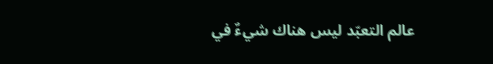عالم التعبّد ليس هناك شيءٌ في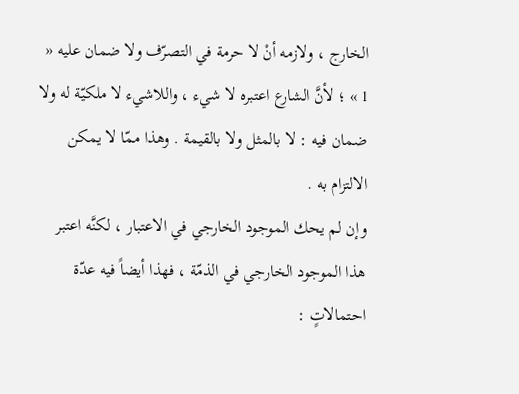الخارج ، ولازمه أنْ لا حرمة في التصرّف ولا ضمان عليه « 1 » ؛ لأنَّ الشارع اعتبره لا شيء ، واللاشيء لا ملكيّة له ولا ضمان فيه : لا بالمثل ولا بالقيمة . وهذا ممّا لا يمكن الالتزام به .
وإن لم يحك الموجود الخارجي في الاعتبار ، لكنَّه اعتبر هذا الموجود الخارجي في الذمّة ، فهذا أيضاً فيه عدّة احتمالاتٍ :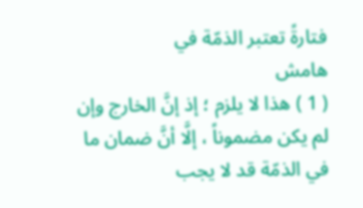فتارةً تعتبر الذمّة في
هامش
( 1 ) هذا لا يلزم ؛ إذ إنَّ الخارج وإن لم يكن مضموناً ، إلَّا أنَّ ضمان ما في الذمّة قد لا يجب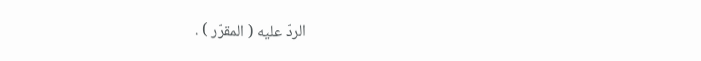الردّ عليه ( المقرّر ) .